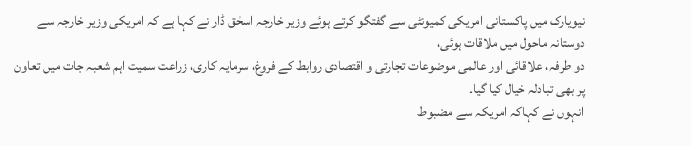نیویارک میں پاکستانی امریکی کمیونٹی سے گفتگو کرتے ہوئے وزیر خارجہ اسحٰق ڈار نے کہا ہے کہ امریکی وزیر خارجہ سے دوستانہ ماحول میں ملاقات ہوئی،
دو طرفہ، علاقائی اور عالمی موضوعات تجارتی و اقتصادی روابط کے فروغ، سرمایہ کاری، زراعت سمیت اہم شعبہ جات میں تعاون پر بھی تبادلہ خیال کیا گیا۔
انہوں نے کہاکہ امریکہ سے مضبوط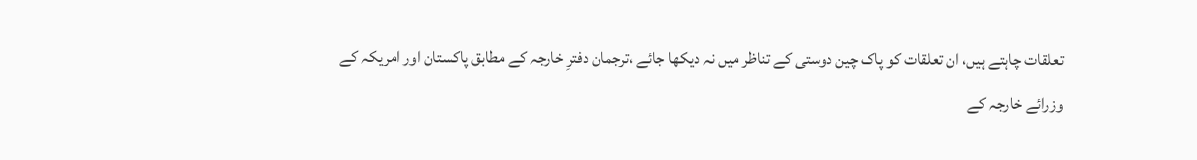تعلقات چاہتے ہیں، ان تعلقات کو پاک چین دوستی کے تناظر میں نہ دیکھا جائے ،ترجمان دفترِ خارجہ کے مطابق پاکستان اور امریکہ کے وزرائے خارجہ کے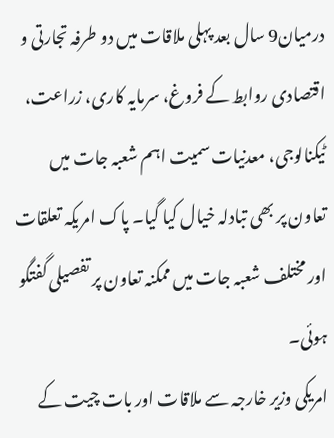درمیان9 سال بعد پہلی ملاقات میں دو طرفہ تجارتی و اقتصادی روابط کے فروغ، سرمایہ کاری، زراعت، ٹیکنالوجی، معدنیات سمیت اہم شعبہ جات میں تعاون پر بھی تبادلہ خیال کیا گیا۔ پاک امریکہ تعلقات اور مختلف شعبہ جات میں ممکنہ تعاون پر تفصیلی گفتگو ہوئی۔
امریکی وزیر خارجہ سے ملاقات اور بات چیت کے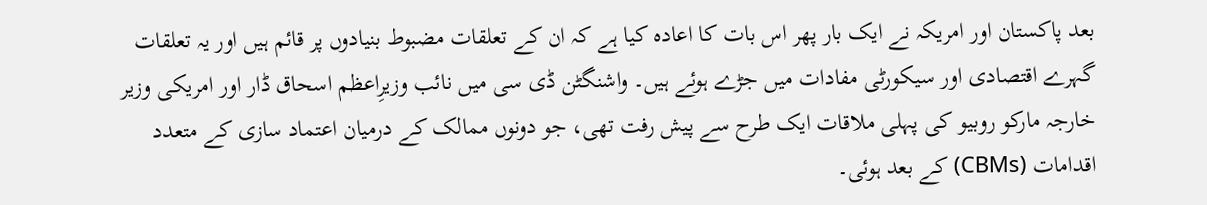بعد پاکستان اور امریکہ نے ایک بار پھر اس بات کا اعادہ کیا ہے کہ ان کے تعلقات مضبوط بنیادوں پر قائم ہیں اور یہ تعلقات گہرے اقتصادی اور سیکورٹی مفادات میں جڑے ہوئے ہیں۔ واشنگٹن ڈی سی میں نائب وزیرِاعظم اسحاق ڈار اور امریکی وزیر خارجہ مارکو روبیو کی پہلی ملاقات ایک طرح سے پیش رفت تھی، جو دونوں ممالک کے درمیان اعتماد سازی کے متعدد اقدامات (CBMs) کے بعد ہوئی۔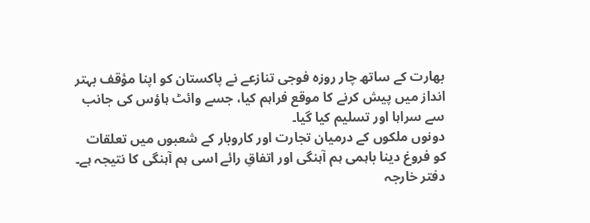بھارت کے ساتھ چار روزہ فوجی تنازعے نے پاکستان کو اپنا مؤقف بہتر انداز میں پیش کرنے کا موقع فراہم کیا، جسے وائٹ ہاؤس کی جانب سے سراہا اور تسلیم کیا گیا۔
دونوں ملکوں کے درمیان تجارت اور کاروبار کے شعبوں میں تعلقات کو فروغ دینا باہمی ہم آہنگی اور اتفاقِ رائے اسی ہم آہنگی کا نتیجہ ہے۔ دفتر خارجہ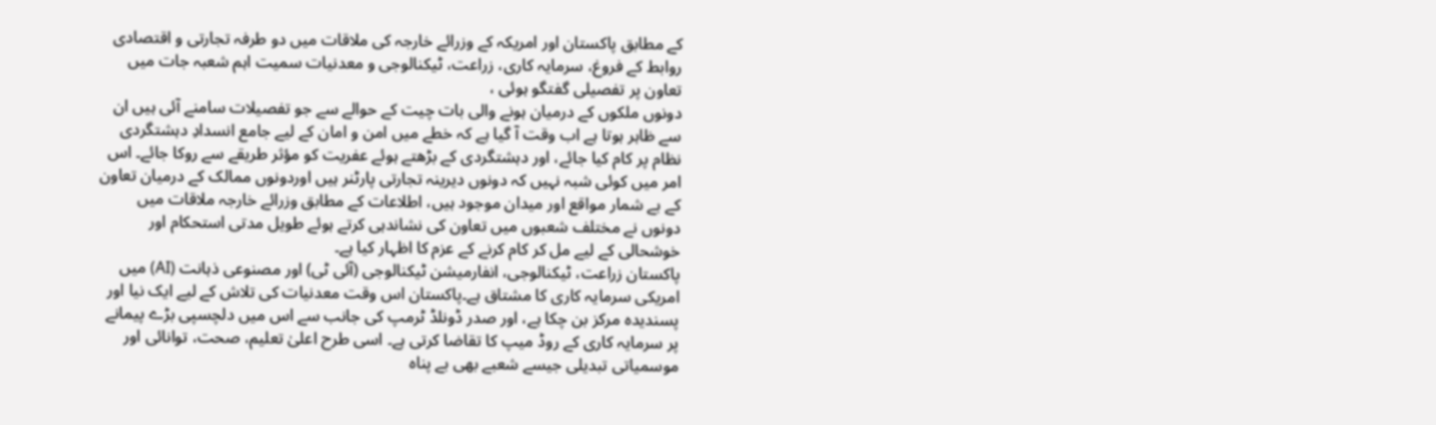کے مطابق پاکستان اور امریکہ کے وزرائے خارجہ کی ملاقات میں دو طرفہ تجارتی و اقتصادی روابط کے فروغ، سرمایہ کاری، زراعت، ٹیکنالوجی و معدنیات سمیت اہم شعبہ جات میں تعاون پر تفصیلی گفتگو ہوئی ،
دونوں ملکوں کے درمیان ہونے والی بات چیت کے حوالے سے جو تفصیلات سامنے آئی ہیں ان سے ظاہر ہوتا ہے اب وقت آ گیا ہے کہ خطے میں امن و امان کے لیے جامع انسدادِ دہشتگردی نظام پر کام کیا جائے، اور دہشتگردی کے بڑھتے ہوئے عفریت کو مؤثر طریقے سے روکا جائے۔ اس امر میں کوئی شبہ نہیں کہ دونوں دیرینہ تجارتی پارٹنر ہیں اوردونوں ممالک کے درمیان تعاون کے بے شمار مواقع اور میدان موجود ہیں، اطلاعات کے مطابق وزرائے خارجہ ملاقات میں دونوں نے مختلف شعبوں میں تعاون کی نشاندہی کرتے ہوئے طویل مدتی استحکام اور خوشحالی کے لیے مل کر کام کرنے کے عزم کا اظہار کیا ہے۔
پاکستان زراعت، ٹیکنالوجی، انفارمیشن ٹیکنالوجی (آئی ٹی) اور مصنوعی ذہانت (AI) میں امریکی سرمایہ کاری کا مشتاق ہے۔پاکستان اس وقت معدنیات کی تلاش کے لیے ایک نیا اور پسندیدہ مرکز بن چکا ہے، اور صدر ڈونلڈ ٹرمپ کی جانب سے اس میں دلچسپی بڑے پیمانے پر سرمایہ کاری کے روڈ میپ کا تقاضا کرتی ہے۔ اسی طرح اعلیٰ تعلیم، صحت، توانائی اور موسمیاتی تبدیلی جیسے شعبے بھی بے پناہ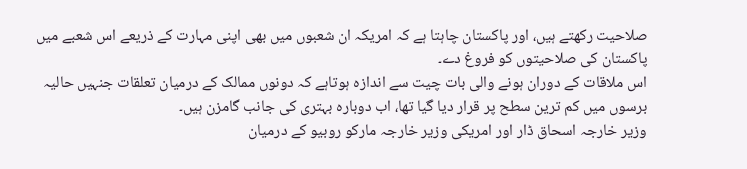صلاحیت رکھتے ہیں، اور پاکستان چاہتا ہے کہ امریکہ ان شعبوں میں بھی اپنی مہارت کے ذریعے اس شعبے میں پاکستان کی صلاحیتوں کو فروغ دے۔
اس ملاقات کے دوران ہونے والی بات چیت سے اندازہ ہوتاہے کہ دونوں ممالک کے درمیان تعلقات جنہیں حالیہ برسوں میں کم ترین سطح پر قرار دیا گیا تھا، اب دوبارہ بہتری کی جانب گامزن ہیں۔
وزیر خارجہ اسحاق ڈار اور امریکی وزیر خارجہ مارکو روبیو کے درمیان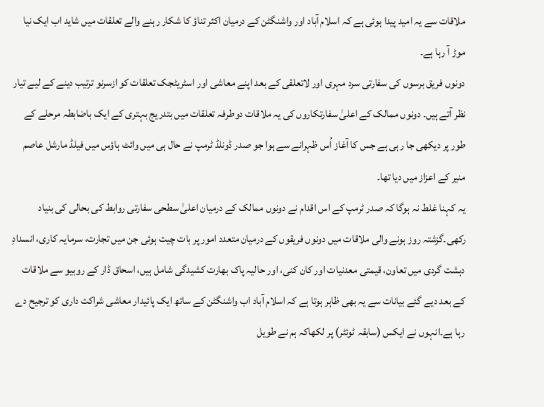ملاقات سے یہ امید پیدا ہوئی ہے کہ اسلام آباد اور واشنگٹن کے درمیان اکثر تناؤ کا شکار رہنے والے تعلقات میں شاید اب ایک نیا موڑ آ رہا ہے۔
دونوں فریق برسوں کی سفارتی سرد مہری اور لاتعلقی کے بعد اپنے معاشی اور اسٹریٹجک تعلقات کو ازسرنو ترتیب دینے کے لیے تیار نظر آتے ہیں۔ دونوں ممالک کے اعلیٰ سفارتکاروں کی یہ ملاقات دوطرفہ تعلقات میں بتدریج بہتری کے ایک باضابطہ مرحلے کے طور پر دیکھی جا رہی ہے جس کا آغاز اُس ظہرانے سے ہوا جو صدر ڈونلڈ ٹرمپ نے حال ہی میں وائٹ ہاؤس میں فیلڈ مارشل عاصم منیر کے اعزاز میں دیا تھا۔
یہ کہنا غلط نہ ہوگا کہ صدر ٹرمپ کے اس اقدام نے دونوں ممالک کے درمیان اعلیٰ سطحی سفارتی روابط کی بحالی کی بنیاد رکھی۔گزشتہ روز ہونے والی ملاقات میں دونوں فریقوں کے درمیان متعدد امور پر بات چیت ہوئی جن میں تجارت، سرمایہ کاری، انسدادِ دہشت گردی میں تعاون، قیمتی معدنیات اور کان کنی، اور حالیہ پاک بھارت کشیدگی شامل ہیں، اسحاق ڈار کے روبیو سے ملاقات کے بعد دیے گئے بیانات سے یہ بھی ظاہر ہوتا ہے کہ اسلام آباد اب واشنگٹن کے ساتھ ایک پائیدار معاشی شراکت داری کو ترجیح دے رہا ہے۔انہوں نے ایکس (سابقہ ٹوئٹر) پر لکھاکہ ہم نے طویل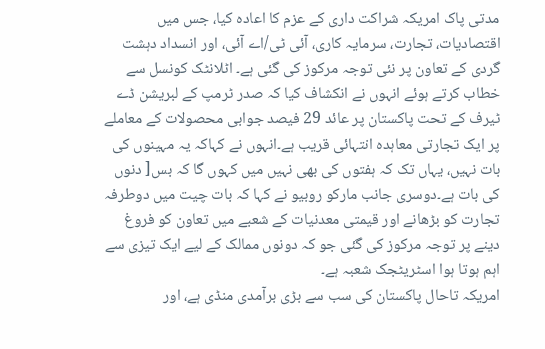مدتی پاک امریکہ شراکت داری کے عزم کا اعادہ کیا، جس میں اقتصادیات، تجارت، سرمایہ کاری، آئی ٹی/اے آئی، اور انسداد دہشت گردی کے تعاون پر نئی توجہ مرکوز کی گئی ہے۔ اٹلانٹک کونسل سے خطاب کرتے ہوئے انہوں نے انکشاف کیا کہ صدر ٹرمپ کے لبریشن ڈے ٹیرف کے تحت پاکستان پر عائد 29 فیصد جوابی محصولات کے معاملے پر ایک تجارتی معاہدہ انتہائی قریب ہے۔انہوں نے کہاکہ یہ مہینوں کی بات نہیں، یہاں تک کہ ہفتوں کی بھی نہیں میں کہوں گا کہ بس[ دنوں کی بات ہے۔دوسری جانب مارکو روبیو نے کہا کہ بات چیت میں دوطرفہ تجارت کو بڑھانے اور قیمتی معدنیات کے شعبے میں تعاون کو فروغ دینے پر توجہ مرکوز کی گئی جو کہ دونوں ممالک کے لیے ایک تیزی سے اہم ہوتا ہوا اسٹریٹجک شعبہ ہے۔
امریکہ تاحال پاکستان کی سب سے بڑی برآمدی منڈی ہے، اور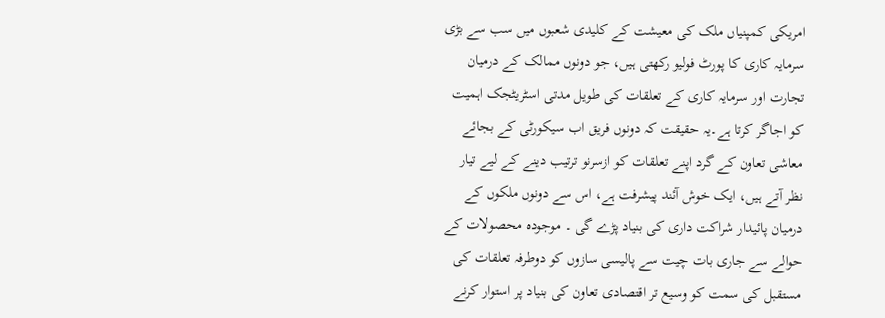امریکی کمپنیاں ملک کی معیشت کے کلیدی شعبوں میں سب سے بڑی سرمایہ کاری کا پورٹ فولیو رکھتی ہیں، جو دونوں ممالک کے درمیان تجارت اور سرمایہ کاری کے تعلقات کی طویل مدتی اسٹریٹجک اہمیت کو اجاگر کرتا ہے۔یہ حقیقت کہ دونوں فریق اب سیکورٹی کے بجائے معاشی تعاون کے گرد اپنے تعلقات کو ازسرنو ترتیب دینے کے لیے تیار نظر آتے ہیں، ایک خوش آئند پیشرفت ہے، اس سے دونوں ملکوں کے درمیان پائیدار شراکت داری کی بنیاد پڑے گی ۔ موجودہ محصولات کے حوالے سے جاری بات چیت سے پالیسی سازوں کو دوطرفہ تعلقات کی مستقبل کی سمت کو وسیع تر اقتصادی تعاون کی بنیاد پر استوار کرنے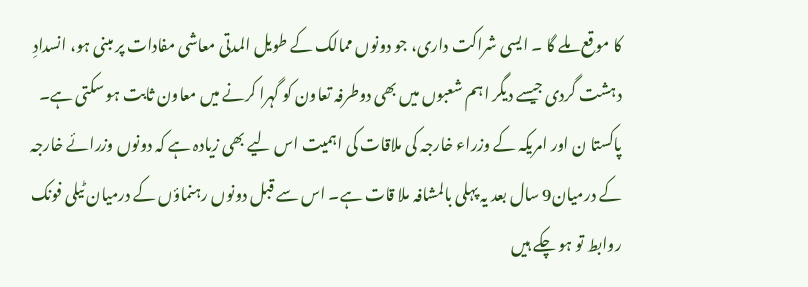کا موقع ملے گا ۔ ایسی شراکت داری، جو دونوں ممالک کے طویل المدتی معاشی مفادات پر مبنی ہو، انسدادِ دہشت گردی جیسے دیگر اہم شعبوں میں بھی دوطرفہ تعاون کو گہرا کرنے میں معاون ثابت ہو سکتی ہے۔
پاکستا ن اور امریکہ کے وزراء خارجہ کی ملاقات کی اہمیت اس لیے بھی زیادہ ہے کہ دونوں وزرائے خارجہ کے درمیان9 سال بعد یہ پہلی بالمشافہ ملا قات ہے۔ اس سے قبل دونوں رہنماؤں کے درمیان ٹیلی فونک روابط تو ہو چکے ہیں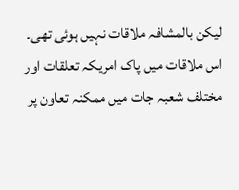لیکن بالمشافہ ملاقات نہیں ہوئی تھی۔ اس ملاقات میں پاک امریکہ تعلقات اور مختلف شعبہ جات میں ممکنہ تعاون پر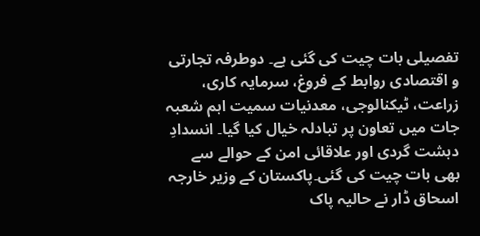تفصیلی بات چیت کی گئی ہے۔ دوطرفہ تجارتی و اقتصادی روابط کے فروغ، سرمایہ کاری، زراعت، ٹیکنالوجی، معدنیات سمیت اہم شعبہ جات میں تعاون پر تبادلہ خیال کیا گیا۔ انسدادِ دہشت گردی اور علاقائی امن کے حوالے سے بھی بات چیت کی گئی۔پاکستان کے وزیر خارجہ اسحاق ڈار نے حالیہ پاک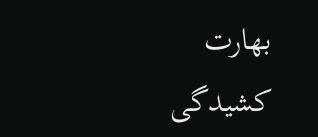بھارت کشیدگی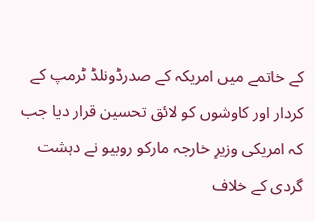کے خاتمے میں امریکہ کے صدرڈونلڈ ٹرمپ کے کردار اور کاوشوں کو لائق تحسین قرار دیا جب کہ امریکی وزیرِ خارجہ مارکو روبیو نے دہشت گردی کے خلاف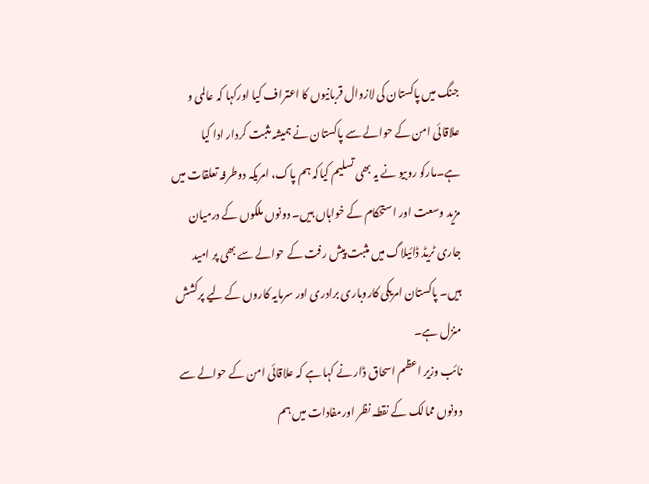جنگ میں پاکستان کی لازوال قربانیوں کا اعتراف کیا اورکہا کہ عالمی و علاقائی امن کے حوالے سے پاکستان نے ہمیشہ مثبت کردار ادا کیا ہے۔مارکو روبیو نے یہ بھی تسلیم کیاکہ ہم پاک، امریکہ دوطرفہ تعلقات میں مزید وسعت اور استحکام کے خواہاں ہیں۔ دونوں ملکوں کے درمیان جاری ٹریڈ ڈائیلاگ میں مثبت پیش رفت کے حوالے سے بھی پر امید ہیں۔ پاکستان امریکی کاروباری برادری اور سرمایہ کاروں کے لیے پرکشش منزل ہے۔
نائب وزیر اعظم اسحاق ڈار نے کہا ہے کہ علاقائی امن کے حوالے سے دونوں ممالک کے نقطہ نظر اورمفادات میں ہم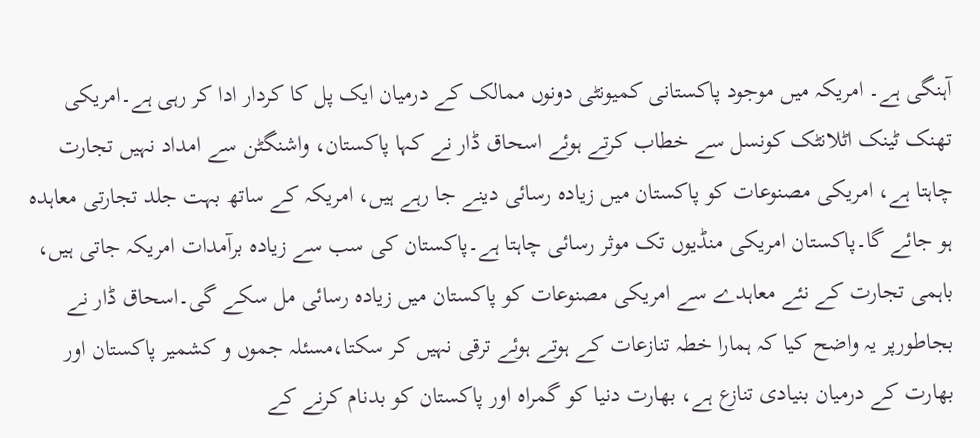آہنگی ہے۔ امریکہ میں موجود پاکستانی کمیونٹی دونوں ممالک کے درمیان ایک پل کا کردار ادا کر رہی ہے۔امریکی تھنک ٹینک اٹلانٹک کونسل سے خطاب کرتے ہوئے اسحاق ڈار نے کہا پاکستان، واشنگٹن سے امداد نہیں تجارت چاہتا ہے، امریکی مصنوعات کو پاکستان میں زیادہ رسائی دینے جا رہے ہیں، امریکہ کے ساتھ بہت جلد تجارتی معاہدہ ہو جائے گا۔پاکستان امریکی منڈیوں تک موثر رسائی چاہتا ہے۔پاکستان کی سب سے زیادہ برآمدات امریکہ جاتی ہیں، باہمی تجارت کے نئے معاہدے سے امریکی مصنوعات کو پاکستان میں زیادہ رسائی مل سکے گی۔اسحاق ڈار نے بجاطورپر یہ واضح کیا کہ ہمارا خطہ تنازعات کے ہوتے ہوئے ترقی نہیں کر سکتا،مسئلہ جموں و کشمیر پاکستان اور بھارت کے درمیان بنیادی تنازع ہے، بھارت دنیا کو گمراہ اور پاکستان کو بدنام کرنے کے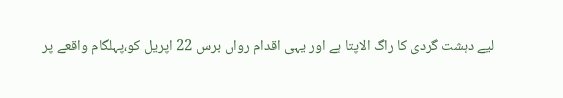لیے دہشت گردی کا راگ الاپتا ہے اور یہی اقدام رواں برس 22 اپریل کو،پہلگام واقعے پر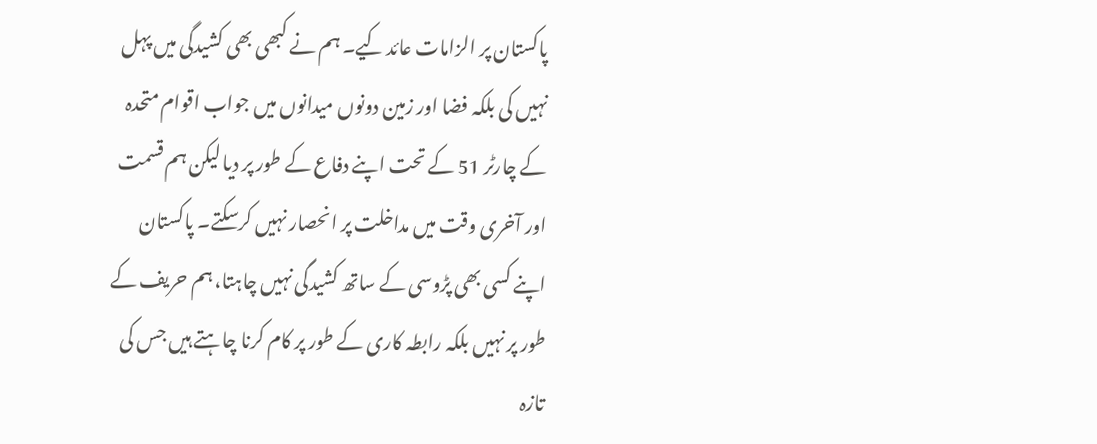پاکستان پر الزامات عائد کیے۔ ہم نے کبھی بھی کشیدگی میں پہل نہیں کی بلکہ فضا اور زمین دونوں میدانوں میں جواب اقوام متحدہ کے چارٹر 51 کے تحت اپنے دفاع کے طور پر دیا لیکن ہم قسمت اور آخری وقت میں مداخلت پر انحصار نہیں کرسکتے۔ پاکستان اپنے کسی بھی پڑوسی کے ساتھ کشیدگی نہیں چاہتا، ہم حریف کے طور پر نہیں بلکہ رابطہ کاری کے طور پر کام کرنا چاہتے ہیں جس کی تازہ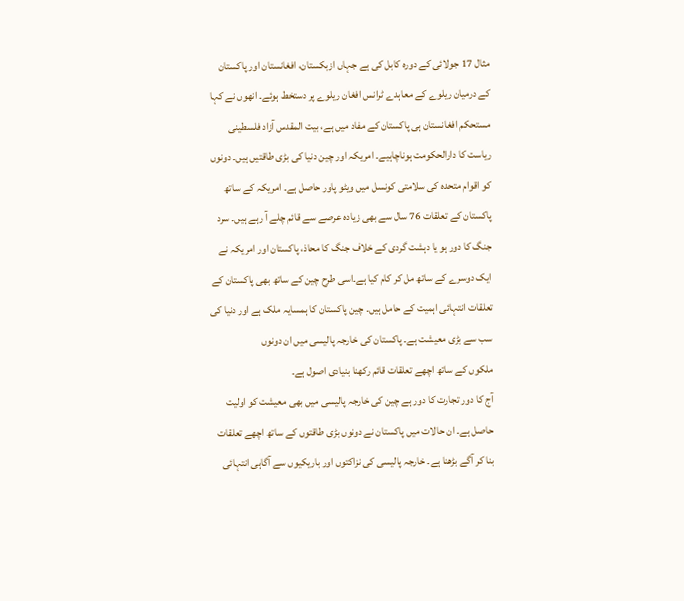مثال 17 جولائی کے دورہ کابل کی ہے جہاں ازبکستان، افغانستان اور پاکستان کے درمیان ریلوے کے معاہدے ٹرانس افغان ریلوے پر دستخط ہوئے۔ انھوں نے کہا مستحکم افغانستان ہی پاکستان کے مفاد میں ہے، بیت المقدس آزاد فلسطینی ریاست کا دارالحکومت ہوناچاہیے۔ امریکہ اور چین دنیا کی بڑی طاقتیں ہیں۔ دونوں کو اقوام متحدہ کی سلامتی کونسل میں ویٹو پاور حاصل ہے۔ امریکہ کے ساتھ پاکستان کے تعلقات 76 سال سے بھی زیادہ عرصے سے قائم چلے آ رہے ہیں۔ سرد جنگ کا دور ہو یا دہشت گردی کے خلاف جنگ کا محاذ، پاکستان اور امریکہ نے ایک دوسرے کے ساتھ مل کر کام کیا ہے۔اسی طرح چین کے ساتھ بھی پاکستان کے تعلقات انتہائی اہمیت کے حامل ہیں۔ چین پاکستان کا ہمسایہ ملک ہے اور دنیا کی سب سے بڑی معیشت ہے۔ پاکستان کی خارجہ پالیسی میں ان دونوں
ملکوں کے ساتھ اچھے تعلقات قائم رکھنا بنیادی اصول ہے۔
آج کا دور تجارت کا دور ہے چین کی خارجہ پالیسی میں بھی معیشت کو اولیت حاصل ہے۔ ان حالات میں پاکستان نے دونوں بڑی طاقتوں کے ساتھ اچھے تعلقات بنا کر آگے بڑھنا ہے۔ خارجہ پالیسی کی نزاکتوں اور باریکیوں سے آگاہی انتہائی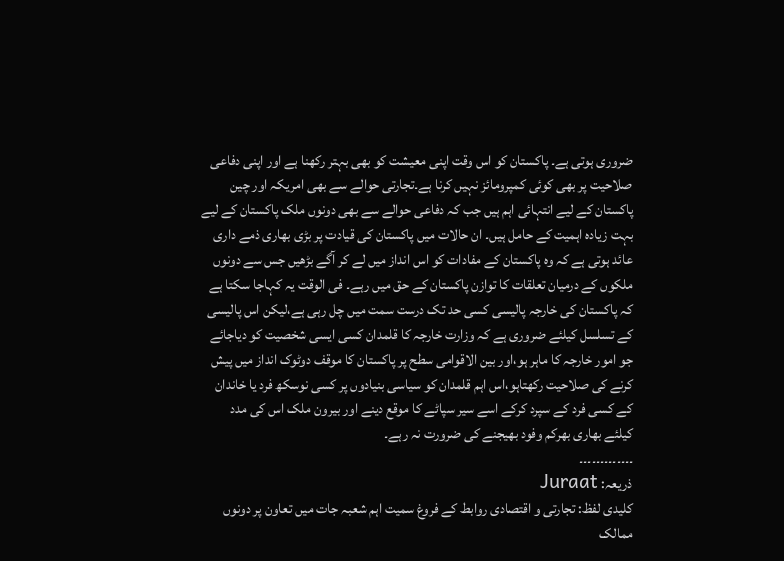ضروری ہوتی ہے۔ پاکستان کو اس وقت اپنی معیشت کو بھی بہتر رکھنا ہے اور اپنی دفاعی صلاحیت پر بھی کوئی کمپرومائز نہیں کرنا ہے۔تجارتی حوالے سے بھی امریکہ اور چین پاکستان کے لیے انتہائی اہم ہیں جب کہ دفاعی حوالے سے بھی دونوں ملک پاکستان کے لیے بہت زیادہ اہمیت کے حامل ہیں۔ ان حالات میں پاکستان کی قیادت پر بڑی بھاری ذمے داری عائد ہوتی ہے کہ وہ پاکستان کے مفادات کو اس انداز میں لے کر آگے بڑھیں جس سے دونوں ملکوں کے درمیان تعلقات کا توازن پاکستان کے حق میں رہے۔ فی الوقت یہ کہاجا سکتا ہے کہ پاکستان کی خارجہ پالیسی کسی حد تک درست سمت میں چل رہی ہے،لیکن اس پالیسی کے تسلسل کیلئے ضروری ہے کہ وزارت خارجہ کا قلمدان کسی ایسی شخصیت کو دیاجائے جو امور خارجہ کا ماہر ہو،اور بین الاقوامی سطح پر پاکستان کا موقف دوٹوک انداز میں پیش کرنے کی صلاحیت رکھتاہو،اس اہم قلمدان کو سیاسی بنیادوں پر کسی نوسکھ فرد یا خاندان کے کسی فرد کے سپرد کرکے اسے سیر سپاٹے کا موقع دینے اور بیرون ملک اس کی مدد کیلئے بھاری بھرکم وفود بھیجنے کی ضرورت نہ رہے۔
۔۔۔۔۔۔۔۔۔۔۔۔۔
ذریعہ: Juraat
کلیدی لفظ: تجارتی و اقتصادی روابط کے فروغ سمیت اہم شعبہ جات میں تعاون پر دونوں ممالک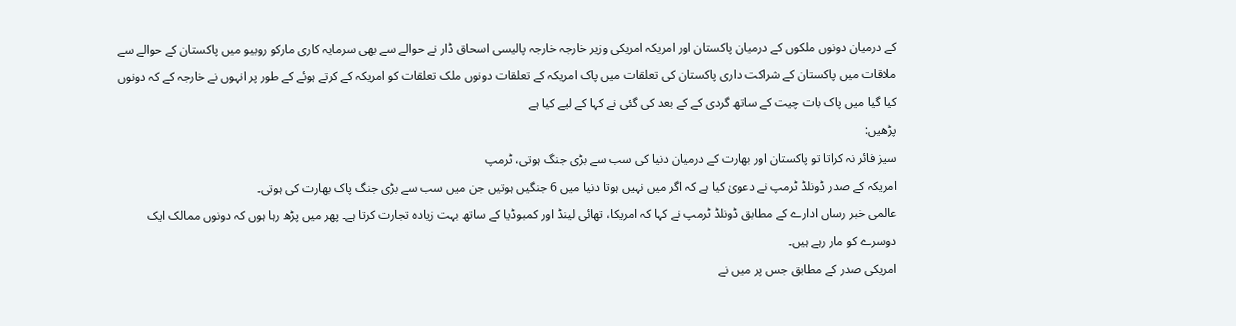کے درمیان دونوں ملکوں کے درمیان پاکستان اور امریکہ امریکی وزیر خارجہ خارجہ پالیسی اسحاق ڈار نے حوالے سے بھی سرمایہ کاری مارکو روبیو میں پاکستان کے حوالے سے ملاقات میں پاکستان کے شراکت داری پاکستان کی تعلقات میں پاک امریکہ کے تعلقات دونوں ملک تعلقات کو امریکہ کے کرتے ہوئے کے طور پر انہوں نے خارجہ کے کہ دونوں کیا گیا میں پاک بات چیت کے ساتھ گردی کے کے بعد کی گئی نے کہا کے لیے کیا ہے
پڑھیں:
سیز فائر نہ کراتا تو پاکستان اور بھارت کے درمیان دنیا کی سب سے بڑی جنگ ہوتی، ٹرمپ
امریکہ کے صدر ڈونلڈ ٹرمپ نے دعویٰ کیا ہے کہ اگر میں نہیں ہوتا دنیا میں 6 جنگیں ہوتیں جن میں سب سے بڑی جنگ پاک بھارت کی ہوتی۔
عالمی خبر رساں ادارے کے مطابق ڈونلڈ ٹرمپ نے کہا کہ امریکا، تھائی لینڈ اور کمبوڈیا کے ساتھ بہت زیادہ تجارت کرتا ہے۔ پھر میں پڑھ رہا ہوں کہ دونوں ممالک ایک دوسرے کو مار رہے ہیں۔
امریکی صدر کے مطابق جس پر میں نے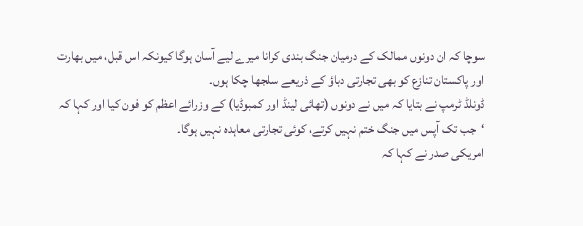سوچا کہ ان دونوں ممالک کے درمیان جنگ بندی کرانا میرے لیے آسان ہوگا کیونکہ اس قبل، میں بھارت اور پاکستان تنازع کو بھی تجارتی دباؤ کے ذریعے سلجھا چکا ہوں۔
ڈونلڈ ٹرمپ نے بتایا کہ میں نے دونوں (تھائی لینڈ اور کمبوڈیا) کے وزرائے اعظم کو فون کیا اور کہا کہ ‘جب تک آپس میں جنگ ختم نہیں کرتے، کوئی تجارتی معاہدہ نہیں ہوگا۔
امریکی صدر نے کہا کہ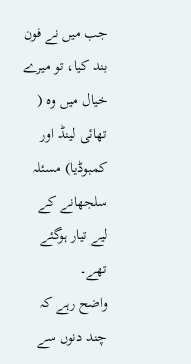جب میں نے فون بند کیا، تو میرے خیال میں وہ ( تھائی لینڈ اور کمبوڈیا) مسئلہ سلجھانے کے لیے تیار ہوگئے تھے۔
واضح رہے کہ چند دنوں سے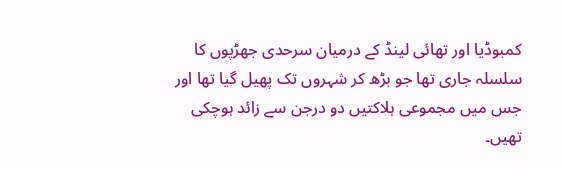کمبوڈیا اور تھائی لینڈ کے درمیان سرحدی جھڑپوں کا سلسلہ جاری تھا جو بڑھ کر شہروں تک پھیل گیا تھا اور جس میں مجموعی ہلاکتیں دو درجن سے زائد ہوچکی تھیں۔